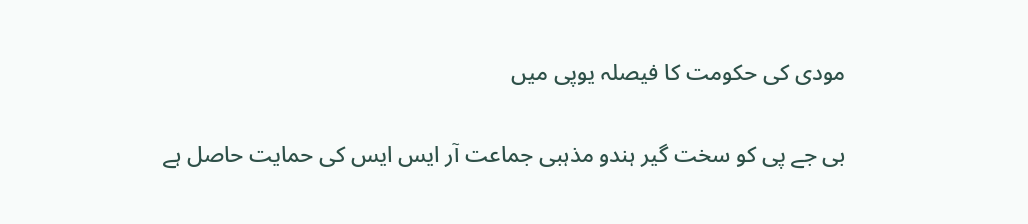مودی کی حکومت کا فیصلہ یوپی میں

بی جے پی کو سخت گیر ہندو مذہبی جماعت آر ایس ایس کی حمایت حاصل ہے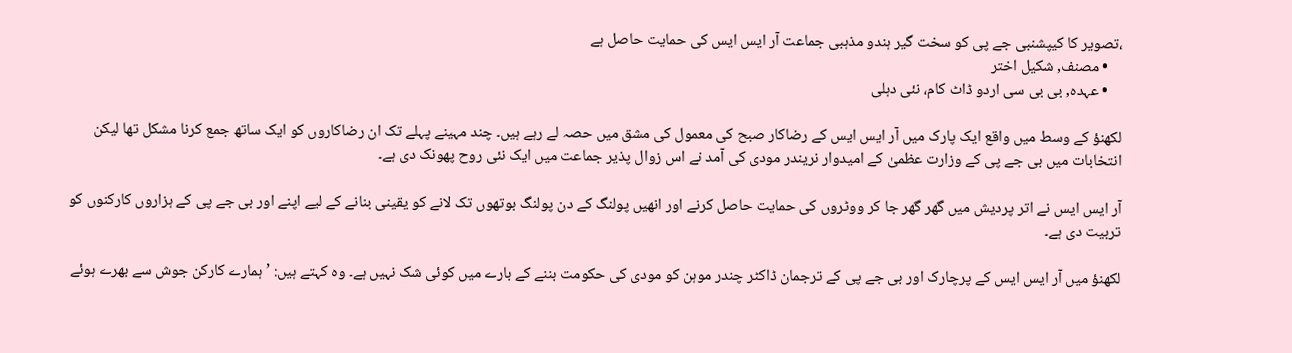،تصویر کا کیپشنبی جے پی کو سخت گیر ہندو مذہبی جماعت آر ایس ایس کی حمایت حاصل ہے
    • مصنف, شکیل اختر
    • عہدہ, بی بی سی اردو ڈاٹ کام، نئی دہلی

لکھنؤ کے وسط میں واقع ایک پارک میں آر ایس ایس کے رضاکار صبح کی معمول کی مشق میں حصہ لے رہے ہیں۔ چند مہینے پہلے تک ان رضاکاروں کو ایک ساتھ جمع کرنا مشکل تھا لیکن انتخابات میں بی جے پی کے وزارت عظمیٰ کے امیدوار نریندر مودی کی آمد نے اس زوال پذیر جماعت میں ایک نئی روح پھونک دی ہے۔

آر ایس ایس نے اتر پردیش میں گھر گھر جا کر ووٹروں کی حمایت حاصل کرنے اور انھیں پولنگ کے دن پولنگ بوتھوں تک لانے کو یقینی بنانے کے لیے اپنے اور بی جے پی کے ہزاروں کارکنوں کو تربیت دی ہے۔

لکھنؤ میں آر ایس ایس کے پرچارک اور بی جے پی کے ترجمان ڈاکٹر چندر موہن کو مودی کی حکومت بننے کے بارے میں کوئی شک نہیں ہے۔ وہ کہتے ہیں: ’ہمارے کارکن جوش سے بھرے ہوئے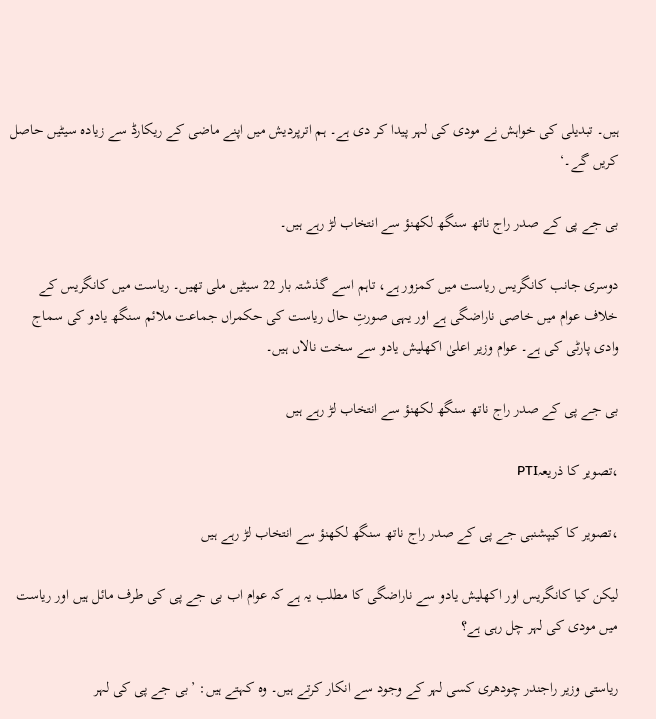ہیں۔ تبدیلی کی خواہش نے مودی کی لہر پیدا کر دی ہے۔ ہم اترپردیش میں اپنے ماضی کے ریکارڈ سے زیادہ سیٹیں حاصل کریں گے۔‘

بی جے پی کے صدر راج ناتھ سنگھ لکھنؤ سے انتخاب لڑ رہے ہیں۔

دوسری جانب کانگریس ریاست میں کمزور ہے، تاہم اسے گذشتہ بار 22 سیٹیں ملی تھیں۔ ریاست میں کانگریس کے خلاف عوام میں خاصی ناراضگی ہے اور یہی صورتِ حال ریاست کی حکمراں جماعت ملائم سنگھ یادو کی سماج وادی پارٹی کی ہے۔ عوام وزیر اعلیٰ اکھلیش یادو سے سخت نالاں ہیں۔

بی جے پی کے صدر راج ناتھ سنگھ لکھنؤ سے انتخاب لڑ رہے ہیں

،تصویر کا ذریعہPTI

،تصویر کا کیپشنبی جے پی کے صدر راج ناتھ سنگھ لکھنؤ سے انتخاب لڑ رہے ہیں

لیکن کیا کانگریس اور اکھلیش یادو سے ناراضگی کا مطلب یہ ہے کہ عوام اب بی جے پی کی طرف مائل ہیں اور ریاست میں مودی کی لہر چل رہی ہے؟

ریاستی وزیر راجندر چودھری کسی لہر کے وجود سے انکار کرتے ہیں۔ وہ کہتے ہیں: ’بی جے پی کی لہر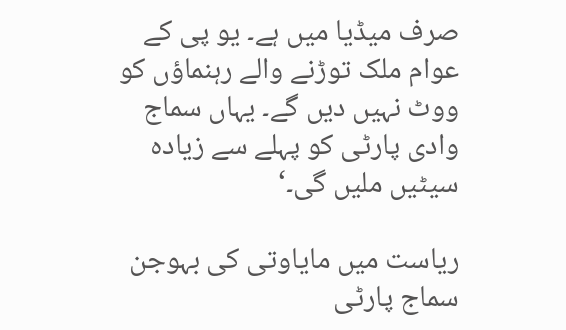صرف میڈیا میں ہے۔ یو پی کے عوام ملک توڑنے والے رہنماؤں کو ووٹ نہیں دیں گے۔ یہاں سماج وادی پارٹی کو پہلے سے زیادہ سیٹیں ملیں گی۔‘

ریاست میں مایاوتی کی بہوجن سماج پارٹی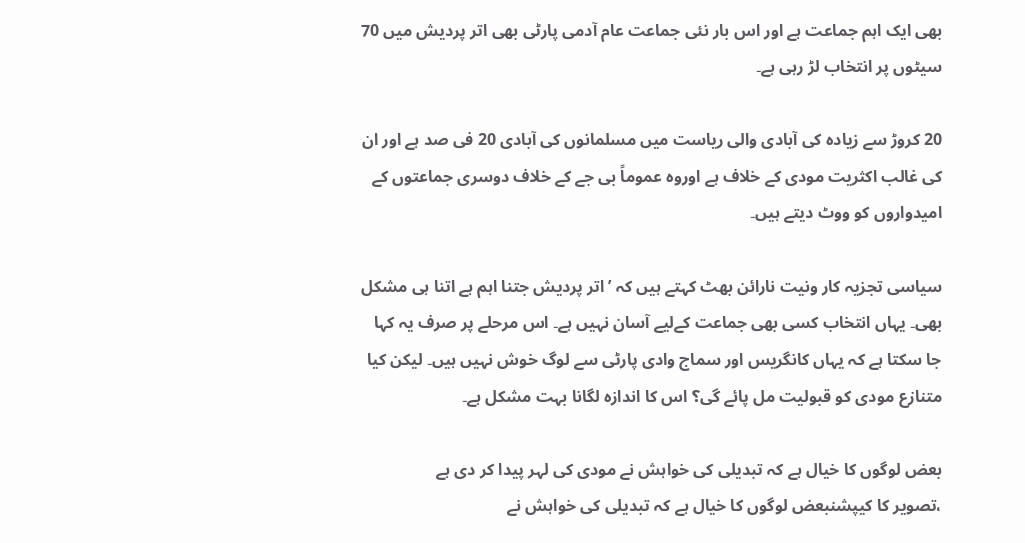بھی ایک اہم جماعت ہے اور اس بار نئی جماعت عام آدمی پارٹی بھی اتر پردیش میں 70 سیٹوں پر انتخاب لڑ رہی ہے۔

20 کروڑ سے زیادہ کی آبادی والی ریاست میں مسلمانوں کی آبادی 20 فی صد ہے اور ان کی غالب اکثریت مودی کے خلاف ہے اوروہ عموماً بی جے کے خلاف دوسری جماعتوں کے امیدواروں کو ووٹ دیتے ہیں۔

سیاسی تجزیہ کار ونیت نارائن بھٹ کہتے ہیں کہ ’اتر پردیش جتنا اہم ہے اتنا ہی مشکل بھی۔ یہاں انتخاب کسی بھی جماعت کےلیے آسان نہیں ہے۔ اس مرحلے پر صرف یہ کہا جا سکتا ہے کہ یہاں کانگریس اور سماج وادی پارٹی سے لوگ خوش نہیں ہیں۔ لیکن کیا متنازع مودی کو قبولیت مل پائے گی؟ اس کا اندازہ لگانا بہت مشکل ہے۔

بعض لوگوں کا خیال ہے کہ تبدیلی کی خواہش نے مودی کی لہر پیدا کر دی ہے
،تصویر کا کیپشنبعض لوگوں کا خیال ہے کہ تبدیلی کی خواہش نے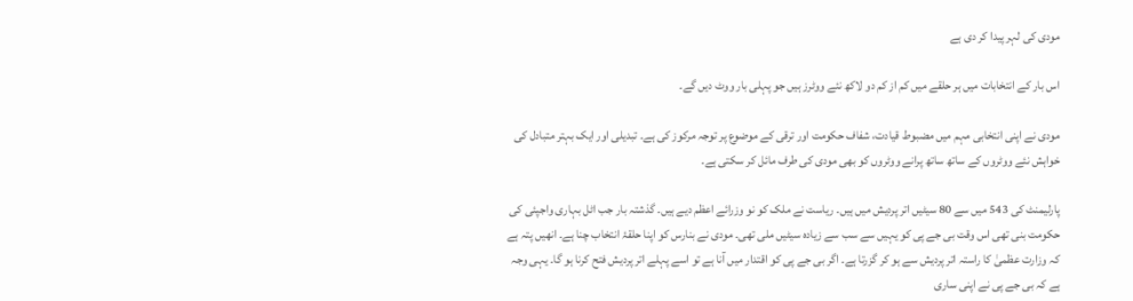مودی کی لہر پیدا کر دی ہے

اس بار کے انتخابات میں ہر حلقے میں کم از کم دو لاکھ نئے ووٹرز ہیں جو پہلی بار ووٹ دیں گے۔

مودی نے اپنی انتخابی مہم میں مضبوط قیادت، شفاف حکومت اور ترقی کے موضوع پر توجہ مرکوز کی ہے۔ تبدیلی اور ایک بہتر متبادل کی خواہش نئے ووٹروں کے ساتھ ساتھ پرانے ووٹروں کو بھی مودی کی طرف مائل کر سکتی ہے۔

پارلیمنٹ کی 543 میں سے 80 سیٹیں اتر پردیش میں ہیں۔ ریاست نے ملک کو نو وزرائے اعظم دیے ہیں۔ گذشتہ بار جب اٹل بہاری واجپئی کی حکومت بنی تھی اس وقت بی جے پی کو یہیں سے سب سے زیادہ سیٹیں ملی تھی۔ مودی نے بنارس کو اپنا حلقۂ انتخاب چنا ہے۔ انھیں پتہ ہے کہ وزارت عظمیٰ کا راستہ اتر پردیش سے ہو کر گزرتا ہے۔ اگر بی جے پی کو اقتدار میں آنا ہے تو اسے پہلے اتر پردیش فتح کرنا ہو گا۔ یہی وجہ ہے کہ بی جے پی نے اپنی ساری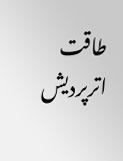طاقت اترپردیش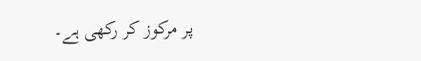پر مرکوز کر رکھی ہے۔